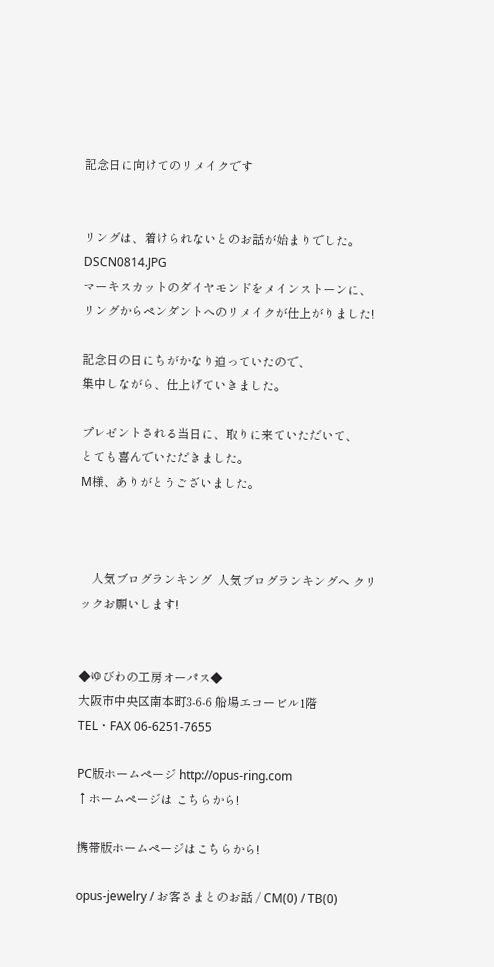記念日に向けてのリメイクです


リングは、着けられないとのお話が始まりでした。
DSCN0814.JPG
マーキスカットのダイヤモンドをメインストーンに、
リングからペンダントへのリメイクが仕上がりました!

記念日の日にちがかなり迫っていたので、
集中しながら、仕上げていきました。

プレゼントされる当日に、取りに来ていただいて、
とても喜んでいただきました。
M様、ありがとうございました。



    人気ブログランキング  人気ブログランキングへ クリックお願いします!


◆ゆびわの工房オーパス◆
大阪市中央区南本町3-6-6 船場エコービル1階
TEL・FAX 06-6251-7655

PC版ホームページ http://opus-ring.com
↑ホームページは こちらから!

携帯版ホームページはこちらから!

opus-jewelry / お客さまとのお話 / CM(0) / TB(0)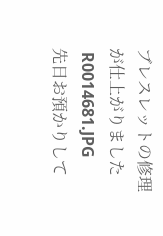ブレスレットの修理が仕上がりました
 R0014681.JPG
先日お預かりして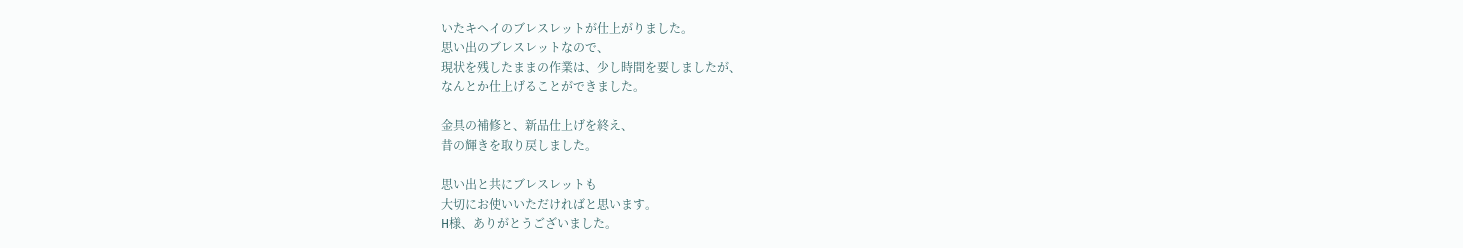いたキヘイのブレスレットが仕上がりました。
思い出のブレスレットなので、
現状を残したままの作業は、少し時間を要しましたが、
なんとか仕上げることができました。

金具の補修と、新品仕上げを終え、
昔の輝きを取り戻しました。

思い出と共にブレスレットも
大切にお使いいただければと思います。
H様、ありがとうございました。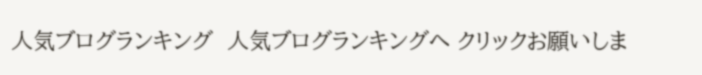人気ブログランキング  人気ブログランキングへ クリックお願いしま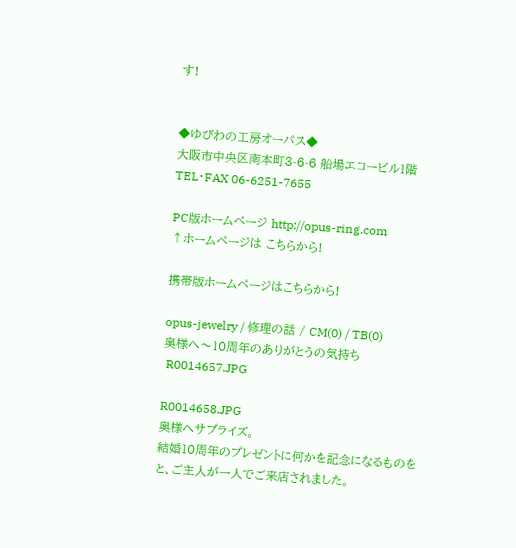す!


◆ゆびわの工房オーパス◆
大阪市中央区南本町3-6-6 船場エコービル1階
TEL・FAX 06-6251-7655

PC版ホームページ http://opus-ring.com
↑ホームページは こちらから!

携帯版ホームページはこちらから!

opus-jewelry / 修理の話 / CM(0) / TB(0)
奥様へ〜10周年のありがとうの気持ち
 R0014657.JPG

R0014658.JPG
奥様へサプライズ。
結婚10周年のプレゼントに何かを記念になるものを
と、ご主人が一人でご来店されました。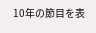10年の節目を表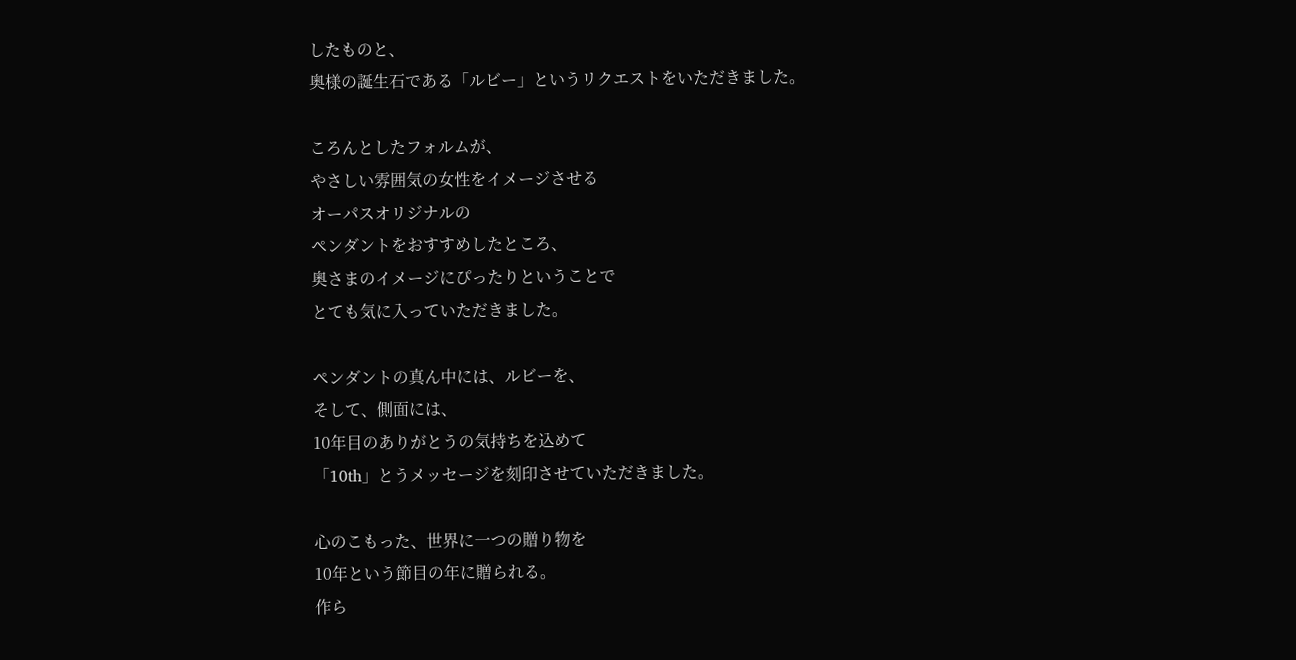したものと、
奥様の誕生石である「ルビー」というリクエストをいただきました。

ころんとしたフォルムが、
やさしい雰囲気の女性をイメージさせる
オーパスオリジナルの
ペンダントをおすすめしたところ、
奥さまのイメージにぴったりということで
とても気に入っていただきました。

ペンダントの真ん中には、ルビーを、
そして、側面には、
10年目のありがとうの気持ちを込めて
「10th」とうメッセージを刻印させていただきました。

心のこもった、世界に一つの贈り物を
10年という節目の年に贈られる。
作ら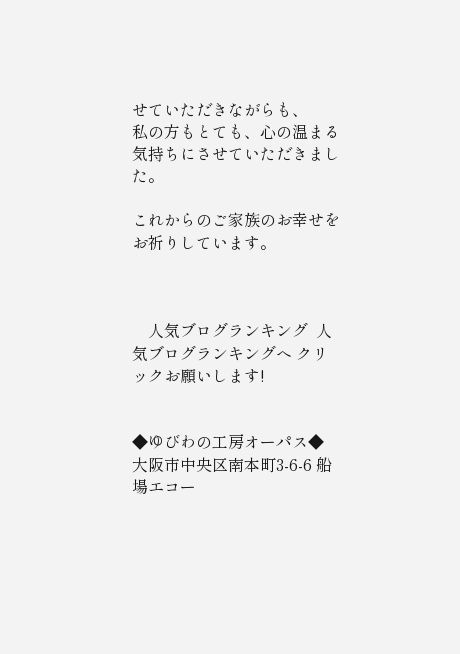せていただきながらも、
私の方もとても、心の温まる気持ちにさせていただきました。

これからのご家族のお幸せをお祈りしています。



    人気ブログランキング  人気ブログランキングへ クリックお願いします!


◆ゆびわの工房オーパス◆
大阪市中央区南本町3-6-6 船場エコー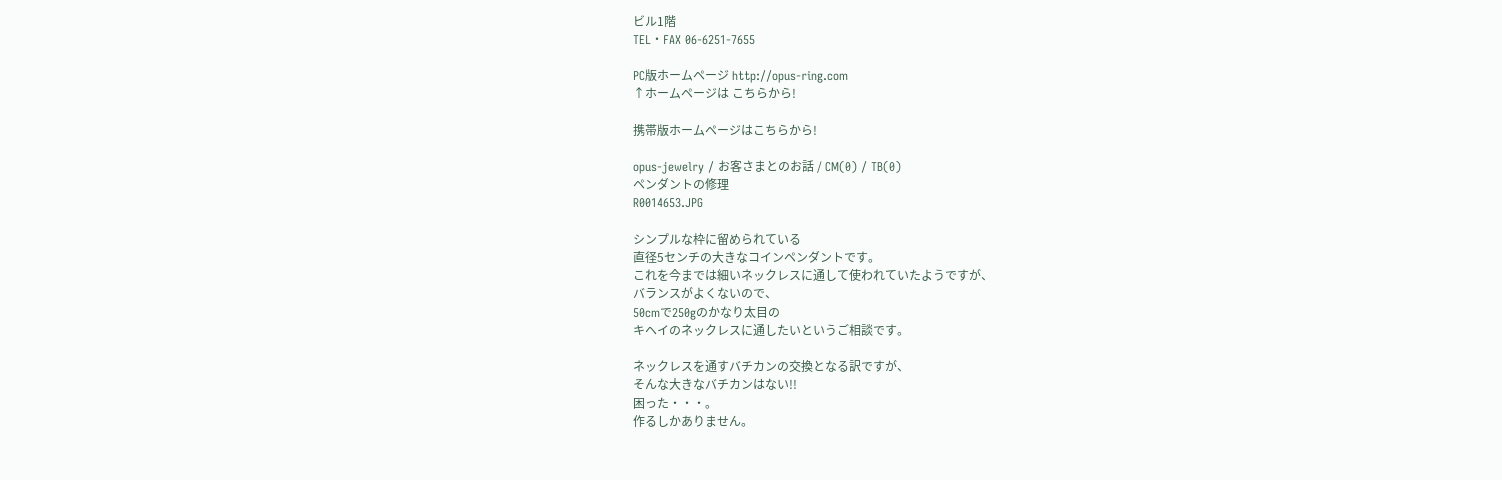ビル1階
TEL・FAX 06-6251-7655

PC版ホームページ http://opus-ring.com
↑ホームページは こちらから!

携帯版ホームページはこちらから!

opus-jewelry / お客さまとのお話 / CM(0) / TB(0)
ペンダントの修理
R0014653.JPG

シンプルな枠に留められている
直径5センチの大きなコインペンダントです。
これを今までは細いネックレスに通して使われていたようですが、
バランスがよくないので、
50cmで250gのかなり太目の
キヘイのネックレスに通したいというご相談です。

ネックレスを通すバチカンの交換となる訳ですが、
そんな大きなバチカンはない!!
困った・・・。
作るしかありません。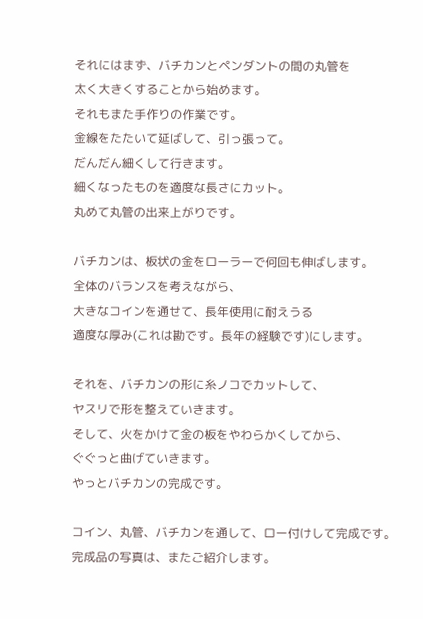それにはまず、バチカンとペンダントの間の丸管を
太く大きくすることから始めます。
それもまた手作りの作業です。
金線をたたいて延ばして、引っ張って。
だんだん細くして行きます。
細くなったものを適度な長さにカット。
丸めて丸管の出来上がりです。

バチカンは、板状の金をローラーで何回も伸ばします。
全体のバランスを考えながら、
大きなコインを通せて、長年使用に耐えうる
適度な厚み(これは勘です。長年の経験です)にします。

それを、バチカンの形に糸ノコでカットして、
ヤスリで形を整えていきます。
そして、火をかけて金の板をやわらかくしてから、
ぐぐっと曲げていきます。
やっとバチカンの完成です。

コイン、丸管、バチカンを通して、ロー付けして完成です。
完成品の写真は、またご紹介します。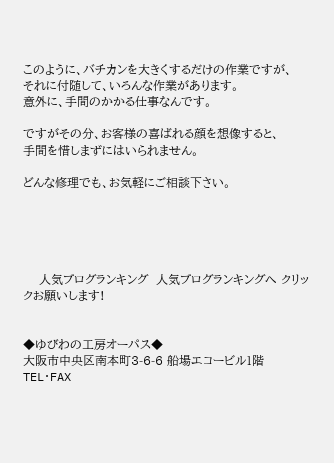このように、バチカンを大きくするだけの作業ですが、
それに付随して、いろんな作業があります。
意外に、手間のかかる仕事なんです。

ですがその分、お客様の喜ばれる顔を想像すると、
手間を惜しまずにはいられません。

どんな修理でも、お気軽にご相談下さい。





    人気ブログランキング  人気ブログランキングへ クリックお願いします!


◆ゆびわの工房オーパス◆
大阪市中央区南本町3-6-6 船場エコービル1階
TEL・FAX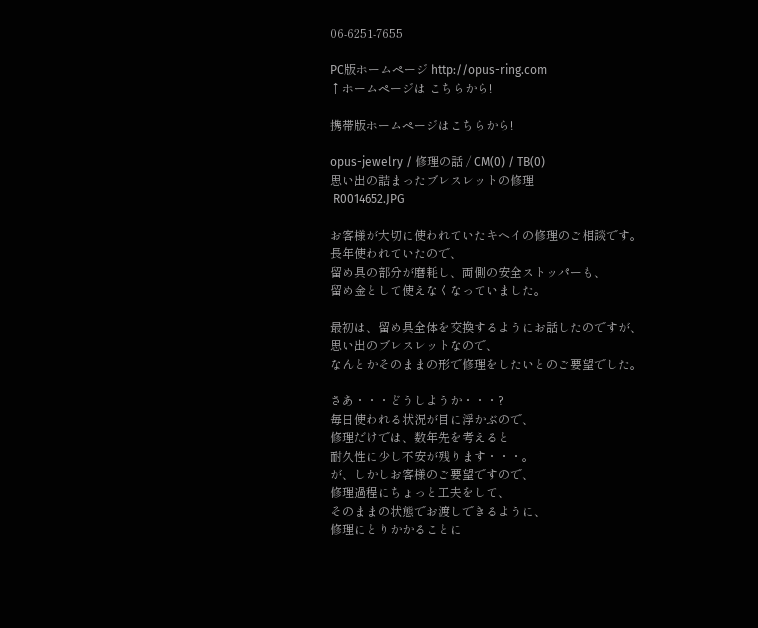06-6251-7655

PC版ホームページ http://opus-ring.com
↑ホームページは こちらから!

携帯版ホームページはこちらから!

opus-jewelry / 修理の話 / CM(0) / TB(0)
思い出の詰まったブレスレットの修理
 R0014652.JPG

お客様が大切に使われていたキヘイの修理のご相談です。
長年使われていたので、
留め具の部分が磨耗し、両側の安全ストッパーも、
留め金として使えなくなっていました。

最初は、留め具全体を交換するようにお話したのですが、
思い出のブレスレットなので、
なんとかそのままの形で修理をしたいとのご要望でした。

さあ・・・どうしようか・・・?
毎日使われる状況が目に浮かぶので、
修理だけでは、数年先を考えると
耐久性に少し不安が残ります・・・。
が、しかしお客様のご要望ですので、
修理過程にちょっと工夫をして、
そのままの状態でお渡しできるように、
修理にとりかかることに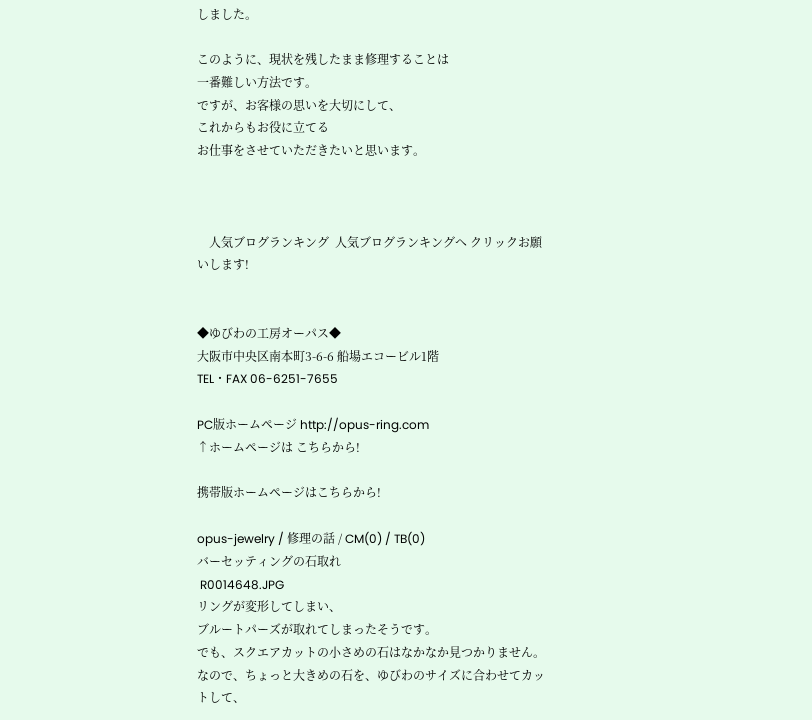しました。

このように、現状を残したまま修理することは
一番難しい方法です。
ですが、お客様の思いを大切にして、
これからもお役に立てる
お仕事をさせていただきたいと思います。



    人気ブログランキング  人気ブログランキングへ クリックお願いします!


◆ゆびわの工房オーパス◆
大阪市中央区南本町3-6-6 船場エコービル1階
TEL・FAX 06-6251-7655

PC版ホームページ http://opus-ring.com
↑ホームページは こちらから!

携帯版ホームページはこちらから!

opus-jewelry / 修理の話 / CM(0) / TB(0)
バーセッティングの石取れ
 R0014648.JPG
リングが変形してしまい、
ブルートパーズが取れてしまったそうです。
でも、スクエアカットの小さめの石はなかなか見つかりません。
なので、ちょっと大きめの石を、ゆびわのサイズに合わせてカットして、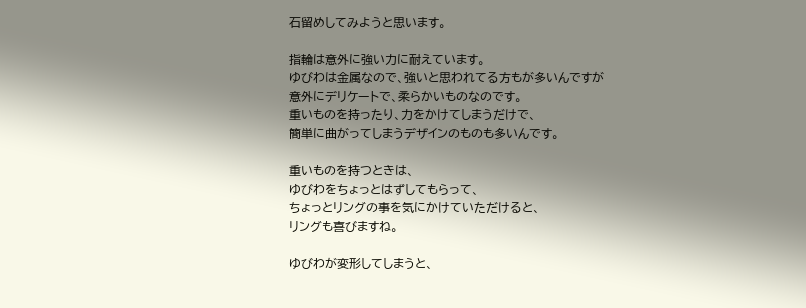石留めしてみようと思います。

指輪は意外に強い力に耐えています。
ゆびわは金属なので、強いと思われてる方もが多いんですが
意外にデリケートで、柔らかいものなのです。
重いものを持ったり、力をかけてしまうだけで、
簡単に曲がってしまうデザインのものも多いんです。

重いものを持つときは、
ゆびわをちょっとはずしてもらって、
ちょっとリングの事を気にかけていただけると、
リングも喜びますね。

ゆびわが変形してしまうと、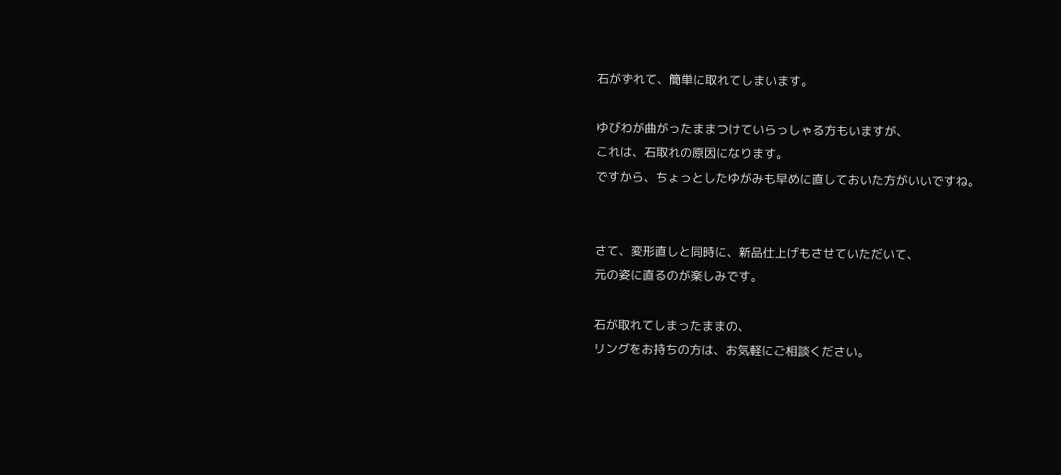石がずれて、簡単に取れてしまいます。

ゆびわが曲がったままつけていらっしゃる方もいますが、
これは、石取れの原因になります。
ですから、ちょっとしたゆがみも早めに直しておいた方がいいですね。


さて、変形直しと同時に、新品仕上げもさせていただいて、
元の姿に直るのが楽しみです。

石が取れてしまったままの、
リングをお持ちの方は、お気軽にご相談ください。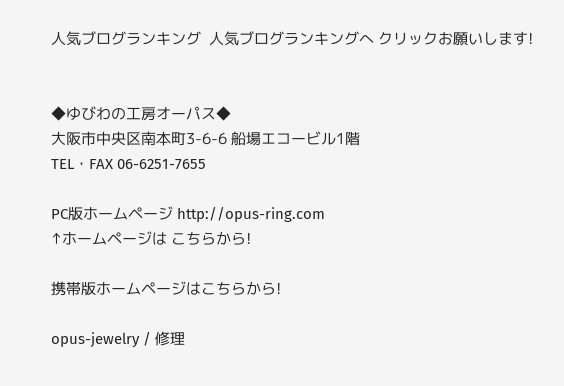人気ブログランキング  人気ブログランキングへ クリックお願いします!


◆ゆびわの工房オーパス◆
大阪市中央区南本町3-6-6 船場エコービル1階
TEL・FAX 06-6251-7655

PC版ホームページ http://opus-ring.com
↑ホームページは こちらから!

携帯版ホームページはこちらから!

opus-jewelry / 修理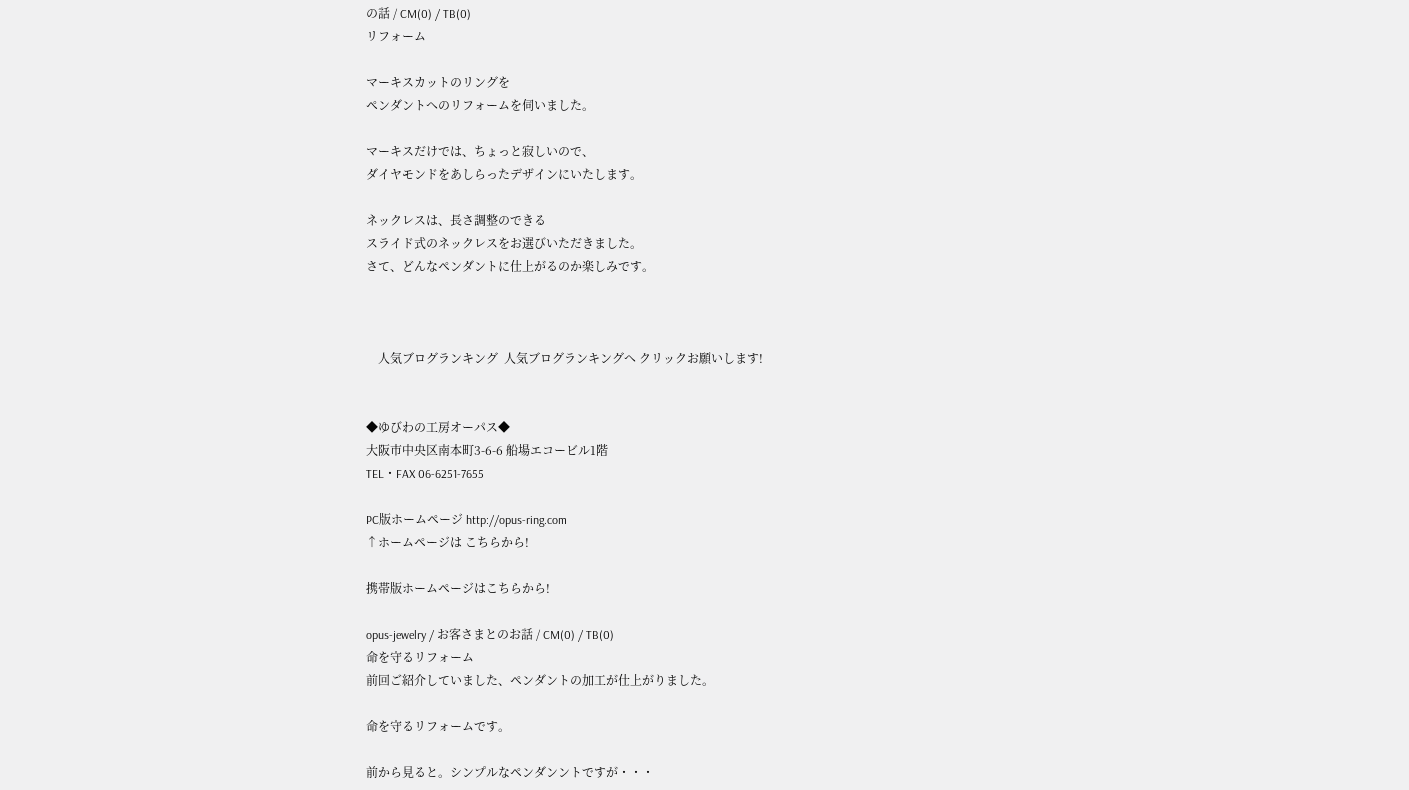の話 / CM(0) / TB(0)
リフォーム

マーキスカットのリングを
ペンダントへのリフォームを伺いました。

マーキスだけでは、ちょっと寂しいので、
ダイヤモンドをあしらったデザインにいたします。

ネックレスは、長さ調整のできる
スライド式のネックレスをお選びいただきました。
さて、どんなペンダントに仕上がるのか楽しみです。



    人気ブログランキング  人気ブログランキングへ クリックお願いします!


◆ゆびわの工房オーパス◆
大阪市中央区南本町3-6-6 船場エコービル1階
TEL・FAX 06-6251-7655

PC版ホームページ http://opus-ring.com
↑ホームページは こちらから!

携帯版ホームページはこちらから!

opus-jewelry / お客さまとのお話 / CM(0) / TB(0)
命を守るリフォーム
前回ご紹介していました、ペンダントの加工が仕上がりました。

命を守るリフォームです。

前から見ると。シンプルなペンダンントですが・・・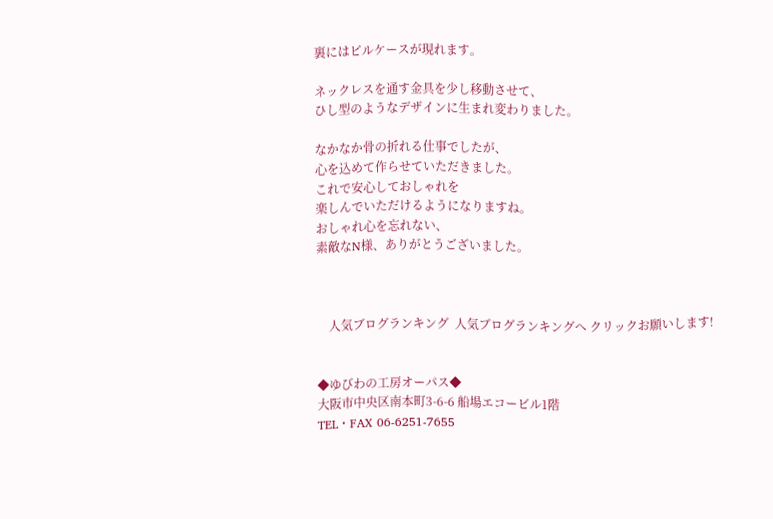裏にはピルケースが現れます。

ネックレスを通す金具を少し移動させて、
ひし型のようなデザインに生まれ変わりました。

なかなか骨の折れる仕事でしたが、
心を込めて作らせていただきました。
これで安心しておしゃれを
楽しんでいただけるようになりますね。
おしゃれ心を忘れない、
素敵なN様、ありがとうございました。



    人気ブログランキング  人気ブログランキングへ クリックお願いします!


◆ゆびわの工房オーパス◆
大阪市中央区南本町3-6-6 船場エコービル1階
TEL・FAX 06-6251-7655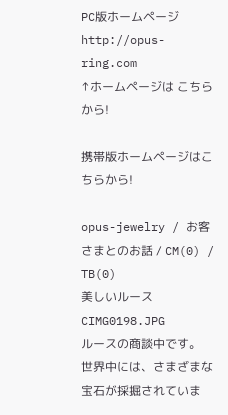PC版ホームページ http://opus-ring.com
↑ホームページは こちらから!

携帯版ホームページはこちらから!

opus-jewelry / お客さまとのお話 / CM(0) / TB(0)
美しいルース
CIMG0198.JPG
ルースの商談中です。
世界中には、さまざまな宝石が採掘されていま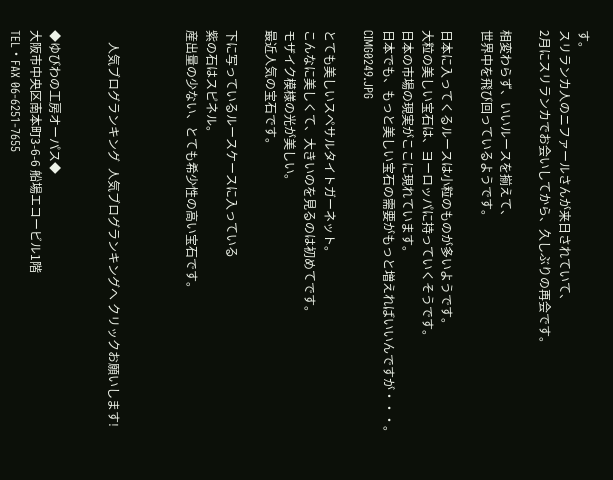す。
スリランカ人のニファールさんが来日されていて、
2月にスリランカでお会いしてから、久しぶりの再会です。

相変わらず、いいルースを揃えて、
世界中を飛び回っているようです。

日本に入ってくるルースは小粒のものが多いようです。
大粒の美しい宝石は、ヨーロッパに持っていくそうです。
日本の市場の現実がここに現れています。
日本でも、もっと美しい宝石の需要がもっと増えればいいんですが・・・。
CIMG0249.JPG

とても美しいスペサルタイトガーネット。
こんなに美しくて、大きいのを見るのは初めてです。
モザイク模様の光が美しい。
最近人気の宝石です。

下に写っているルースケースに入っている
紫の石はスピネル。
産出量の少ない、とても希少性の高い宝石です。



    人気ブログランキング  人気ブログランキングへ クリックお願いします!


◆ゆびわの工房オーパス◆
大阪市中央区南本町3-6-6 船場エコービル1階
TEL・FAX 06-6251-7655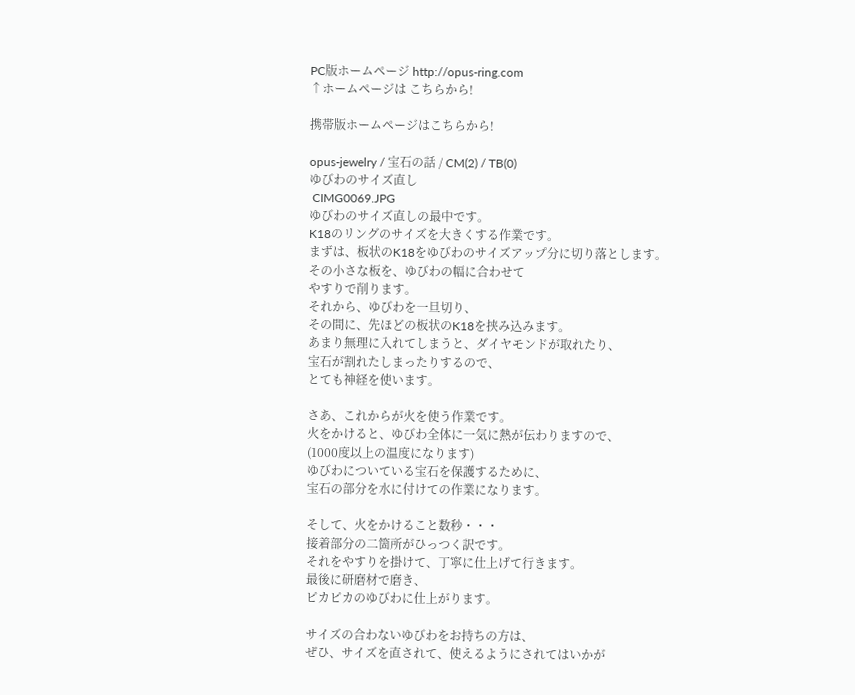PC版ホームページ http://opus-ring.com
↑ホームページは こちらから!

携帯版ホームページはこちらから!

opus-jewelry / 宝石の話 / CM(2) / TB(0)
ゆびわのサイズ直し
 CIMG0069.JPG
ゆびわのサイズ直しの最中です。
K18のリングのサイズを大きくする作業です。
まずは、板状のK18をゆびわのサイズアップ分に切り落とします。
その小さな板を、ゆびわの幅に合わせて
やすりで削ります。
それから、ゆびわを一旦切り、
その間に、先ほどの板状のK18を挟み込みます。
あまり無理に入れてしまうと、ダイヤモンドが取れたり、
宝石が割れたしまったりするので、
とても神経を使います。

さあ、これからが火を使う作業です。
火をかけると、ゆびわ全体に一気に熱が伝わりますので、
(1000度以上の温度になります)
ゆびわについている宝石を保護するために、
宝石の部分を水に付けての作業になります。

そして、火をかけること数秒・・・
接着部分の二箇所がひっつく訳です。
それをやすりを掛けて、丁寧に仕上げて行きます。
最後に研磨材で磨き、
ピカピカのゆびわに仕上がります。

サイズの合わないゆびわをお持ちの方は、
ぜひ、サイズを直されて、使えるようにされてはいかが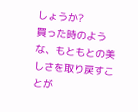しょうか?
買った時のような、もともとの美しさを取り戻すことが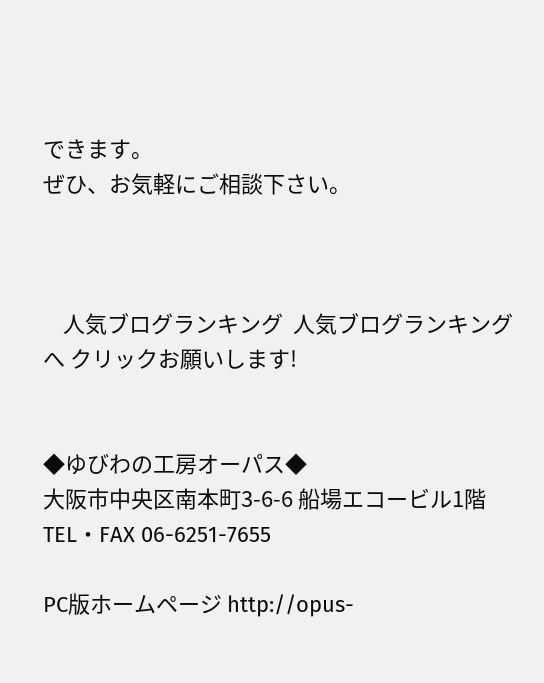できます。
ぜひ、お気軽にご相談下さい。



    人気ブログランキング  人気ブログランキングへ クリックお願いします!


◆ゆびわの工房オーパス◆
大阪市中央区南本町3-6-6 船場エコービル1階
TEL・FAX 06-6251-7655

PC版ホームページ http://opus-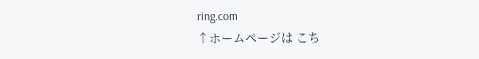ring.com
↑ホームページは こち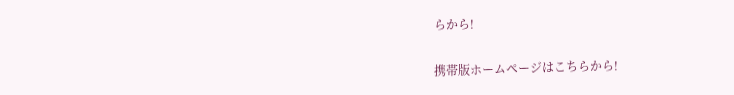らから!

携帯版ホームページはこちらから!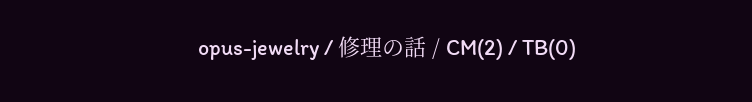opus-jewelry / 修理の話 / CM(2) / TB(0)